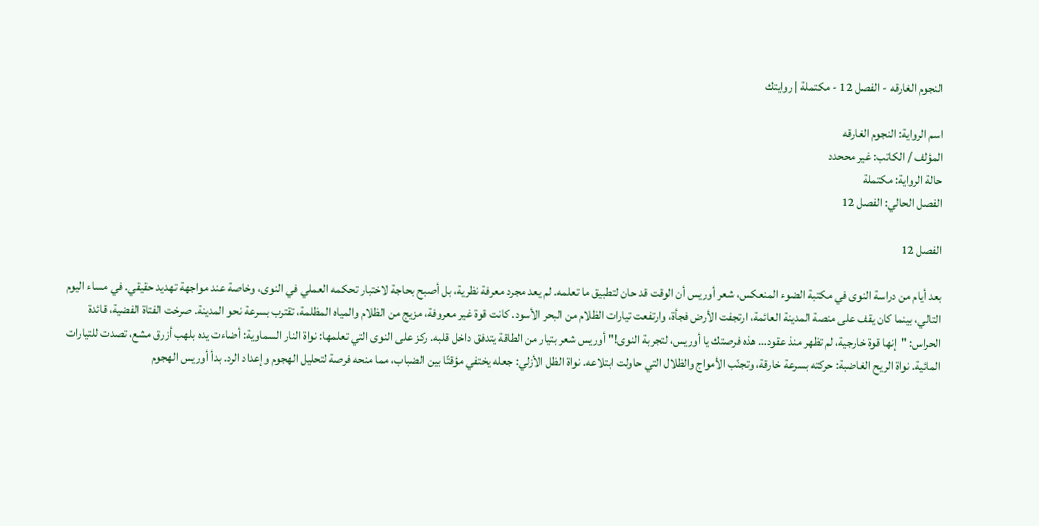النجوم الغارقه - الفصل 12 - مكتملة | روايتك

اسم الرواية: النجوم الغارقه
المؤلف / الكاتب: غير مححدد
حالة الرواية: مكتملة
الفصل الحالي: الفصل 12

الفصل 12

بعد أيام من دراسة النوى في مكتبة الضوء المنعكس، شعر أوريس أن الوقت قد حان لتطبيق ما تعلمه. لم يعد مجرد معرفة نظرية، بل أصبح بحاجة لاختبار تحكمه العملي في النوى، وخاصة عند مواجهة تهديد حقيقي. في مساء اليوم التالي، بينما كان يقف على منصة المدينة العائمة، ارتجفت الأرض فجأة، وارتفعت تيارات الظلام من البحر الأسود. كانت قوة غير معروفة، مزيج من الظلام والمياه المظلمة، تقترب بسرعة نحو المدينة. صرخت الفتاة الفضية، قائدة الحراس: "إنها قوة خارجية، لم تظهر منذ عقود… هذه فرصتك يا أوريس، لتجربة النوى!" أوريس شعر بتيار من الطاقة يتدفق داخل قلبه. ركز على النوى التي تعلمها: نواة النار السماوية: أضاءت يده بلهب أزرق مشع، تصدت للتيارات المائية. نواة الريح الغاضبة: حركته بسرعة خارقة، وتجنّب الأمواج والظلال التي حاولت ابتلاعه. نواة الظل الأزلي: جعله يختفي مؤقتًا بين الضباب، مما منحه فرصة لتحليل الهجوم وإعداد الرد. بدأ أوريس الهجوم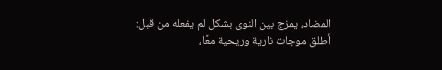المضاد، يمزج بين النوى بشكل لم يفعله من قبل: أطلق موجات نارية وريحية معًا،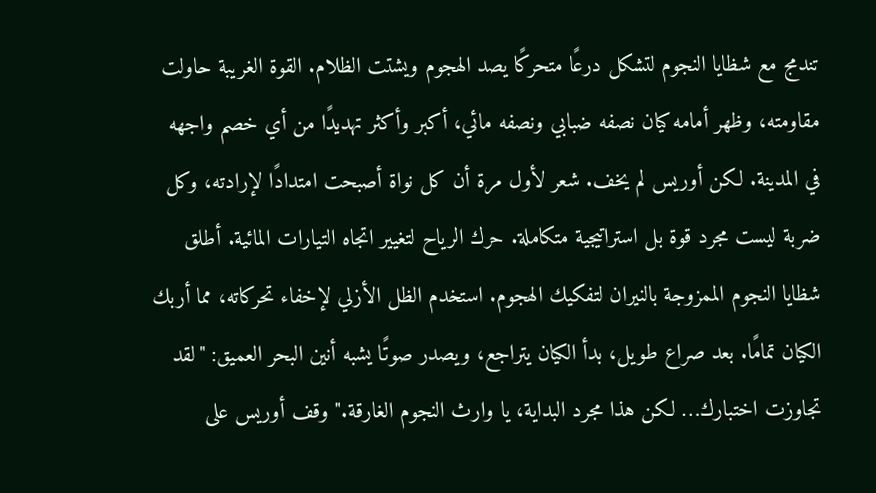تندمج مع شظايا النجوم لتشكل درعًا متحركًا يصد الهجوم ويشتت الظلام. القوة الغريبة حاولت مقاومته، وظهر أمامه كيان نصفه ضبابي ونصفه مائي، أكبر وأكثر تهديدًا من أي خصم واجهه في المدينة. لكن أوريس لم يخف. شعر لأول مرة أن كل نواة أصبحت امتدادًا لإرادته، وكل ضربة ليست مجرد قوة بل استراتيجية متكاملة. حرك الرياح لتغيير اتجاه التيارات المائية. أطلق شظايا النجوم الممزوجة بالنيران لتفكيك الهجوم. استخدم الظل الأزلي لإخفاء تحركاته، مما أربك الكيان تمامًا. بعد صراع طويل، بدأ الكيان يتراجع، ويصدر صوتًا يشبه أنين البحر العميق: "لقد تجاوزت اختبارك… لكن هذا مجرد البداية، يا وارث النجوم الغارقة." وقف أوريس على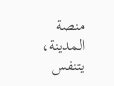منصة المدينة، يتنفس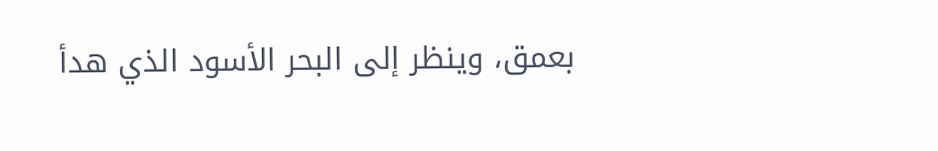بعمق، وينظر إلى البحر الأسود الذي هدأ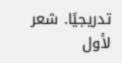تدريجيًا. شعر لأول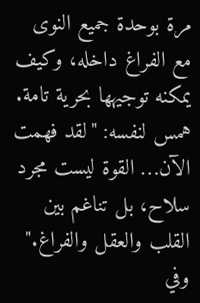مرة بوحدة جميع النوى مع الفراغ داخله، وكيف يمكنه توجيهها بحرية تامة. همس لنفسه: "لقد فهمت الآن… القوة ليست مجرد سلاح، بل تناغم بين القلب والعقل والفراغ." وفي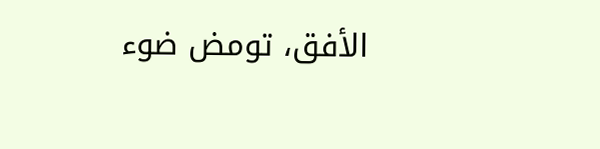الأفق، تومض ضوء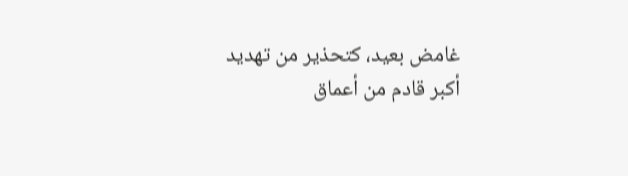غامض بعيد، كتحذير من تهديد أكبر قادم من أعماق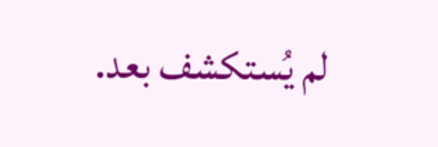لم يُستكشف بعد.